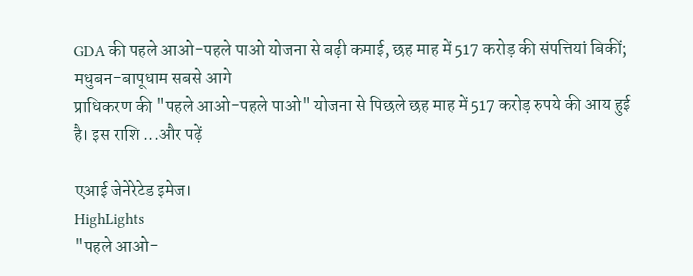GDA की पहले आओ-पहले पाओ योजना से बढ़ी कमाई, छह माह में 517 करोड़ की संपत्तियां बिकीं; मधुबन-बापूधाम सबसे आगे
प्राधिकरण की "पहले आओ-पहले पाओ" योजना से पिछले छह माह में 517 करोड़ रुपये की आय हुई है। इस राशि ...और पढ़ें

एआई जेनेरेटेड इमेज।
HighLights
"पहले आओ-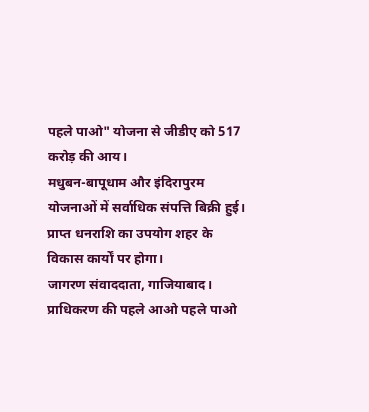पहले पाओ" योजना से जीडीए को 517 करोड़ की आय।
मधुबन-बापूधाम और इंदिरापुरम योजनाओं में सर्वाधिक संपत्ति बिक्री हुई।
प्राप्त धनराशि का उपयोग शहर के विकास कार्यों पर होगा।
जागरण संवाददाता, गाजियाबाद। प्राधिकरण की पहले आओ पहले पाओ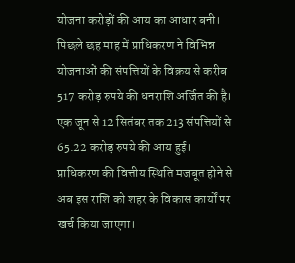योजना करोड़ों की आय का आधार बनी। पिछले छह माह में प्राधिकरण ने विभिन्न योजनाओं की संपत्तियों के विक्रय से करीब 517 करोड़ रुपये की धनराशि अर्जित की है।
एक जून से 12 सितंबर तक 213 संपत्तियों से 65.22 करोड़ रुपये की आय हुई। प्राधिकरण की वित्तीय स्थिति मजबूत होने से अब इस राशि को शहर के विकास कार्यों पर खर्च किया जाएगा।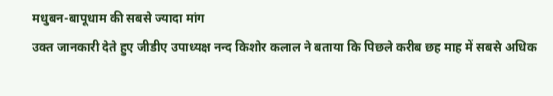मधुबन-बापूधाम की सबसे ज्यादा मांग
उक्त जानकारी देते हुए जीडीए उपाध्यक्ष नन्द किशोर कलाल ने बताया कि पिछले करीब छह माह में सबसे अधिक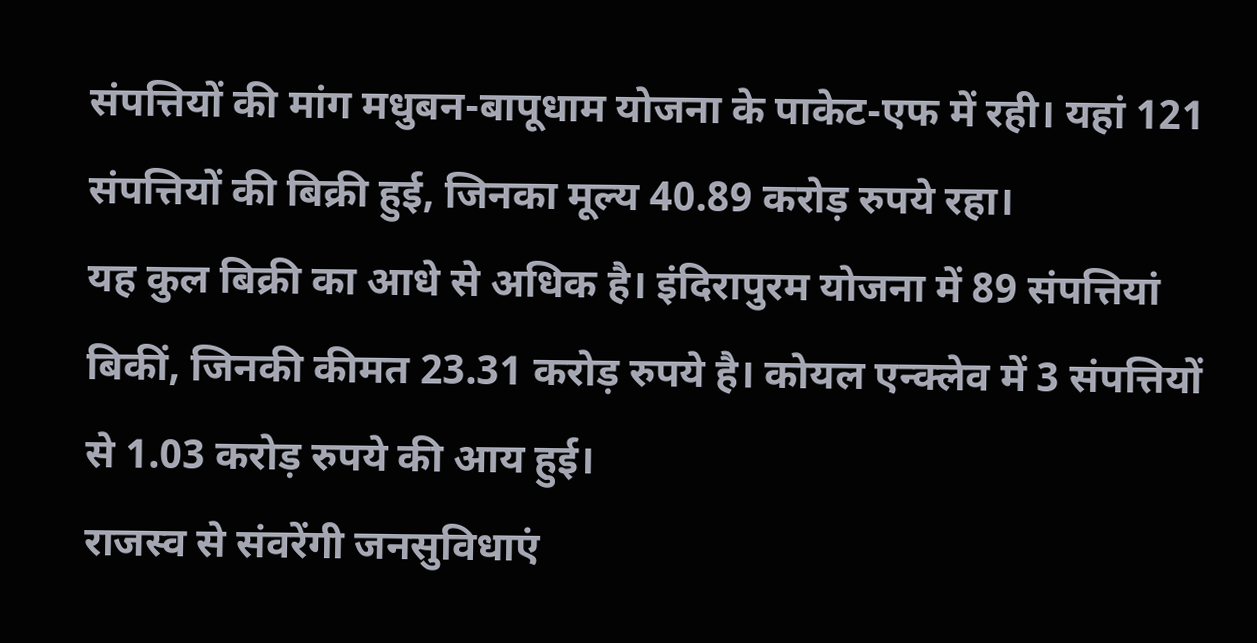संपत्तियों की मांग मधुबन-बापूधाम योजना के पाकेट-एफ में रही। यहां 121 संपत्तियों की बिक्री हुई, जिनका मूल्य 40.89 करोड़ रुपये रहा।
यह कुल बिक्री का आधे से अधिक है। इंदिरापुरम योजना में 89 संपत्तियां बिकीं, जिनकी कीमत 23.31 करोड़ रुपये है। कोयल एन्क्लेव में 3 संपत्तियों से 1.03 करोड़ रुपये की आय हुई।
राजस्व से संवरेंगी जनसुविधाएं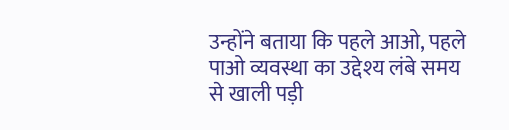उन्होंने बताया कि पहले आओ, पहले पाओ व्यवस्था का उद्देश्य लंबे समय से खाली पड़ी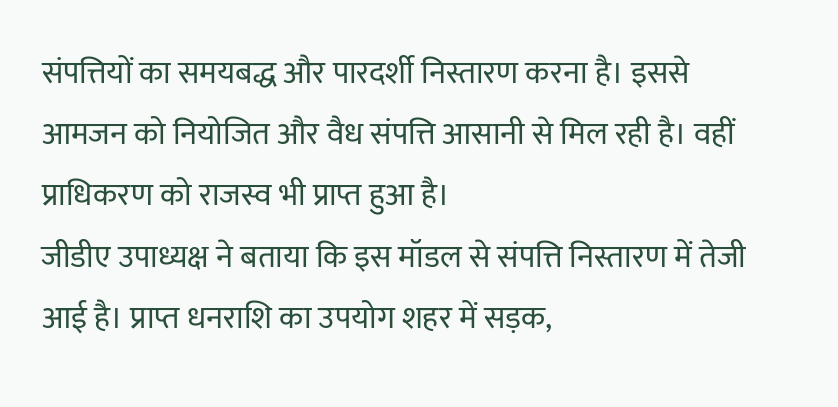संपत्तियों का समयबद्ध और पारदर्शी निस्तारण करना है। इससे आमजन को नियोजित और वैध संपत्ति आसानी से मिल रही है। वहीं प्राधिकरण को राजस्व भी प्राप्त हुआ है।
जीडीए उपाध्यक्ष ने बताया कि इस मॉडल से संपत्ति निस्तारण में तेजी आई है। प्राप्त धनराशि का उपयोग शहर में सड़क,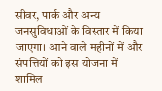सीवर, पार्क और अन्य जनसुविधाओं के विस्तार में किया जाएगा। आने वाले महीनों में और संपत्तियों को इस योजना में शामिल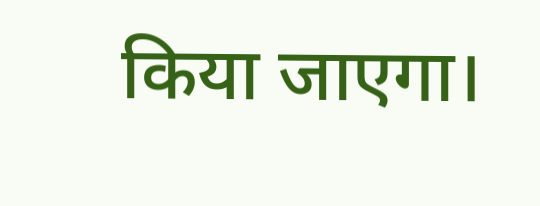किया जाएगा।